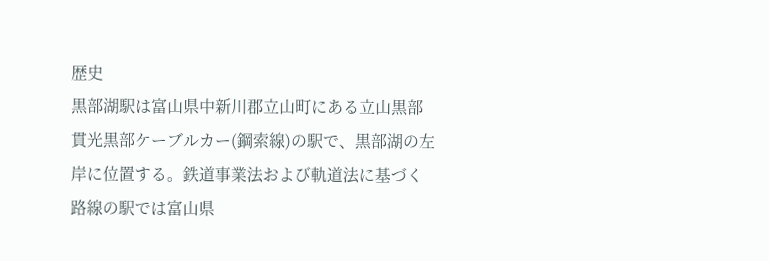歴史
黒部湖駅は富山県中新川郡立山町にある立山黒部貫光黒部ケーブルカー(鋼索線)の駅で、黒部湖の左岸に位置する。鉄道事業法および軌道法に基づく路線の駅では富山県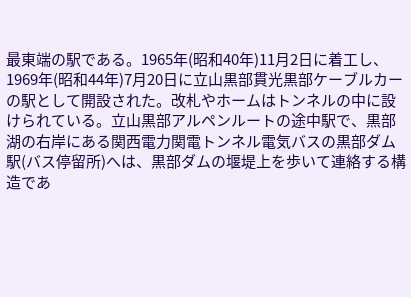最東端の駅である。1965年(昭和40年)11月2日に着工し、1969年(昭和44年)7月20日に立山黒部貫光黒部ケーブルカーの駅として開設された。改札やホームはトンネルの中に設けられている。立山黒部アルペンルートの途中駅で、黒部湖の右岸にある関西電力関電トンネル電気バスの黒部ダム駅(バス停留所)へは、黒部ダムの堰堤上を歩いて連絡する構造であ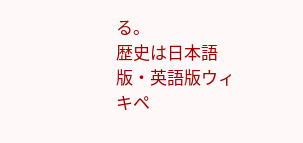る。
歴史は日本語版・英語版ウィキペ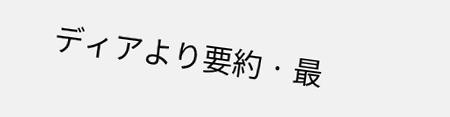ディアより要約 · 最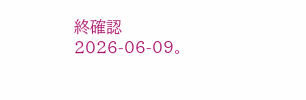終確認 2026-06-09。